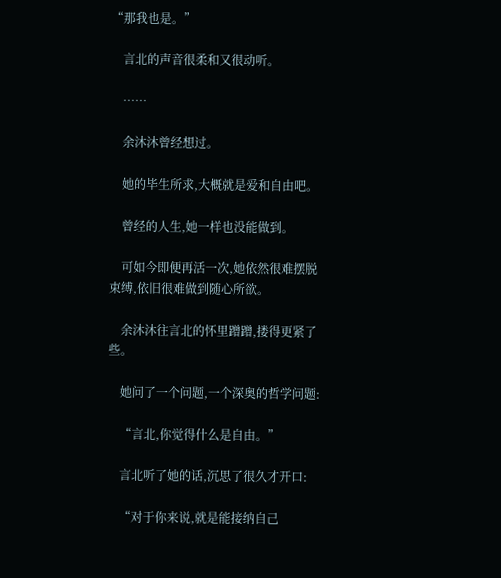“那我也是。”

    言北的声音很柔和又很动听。

    ……

    余沐沐曾经想过。

    她的毕生所求,大概就是爱和自由吧。

    曾经的人生,她一样也没能做到。

    可如今即便再活一次,她依然很难摆脱束缚,依旧很难做到随心所欲。

    余沐沐往言北的怀里蹭蹭,搂得更紧了些。

    她问了一个问题,一个深奥的哲学问题:

    “言北,你觉得什么是自由。”

    言北听了她的话,沉思了很久才开口:

    “对于你来说,就是能接纳自己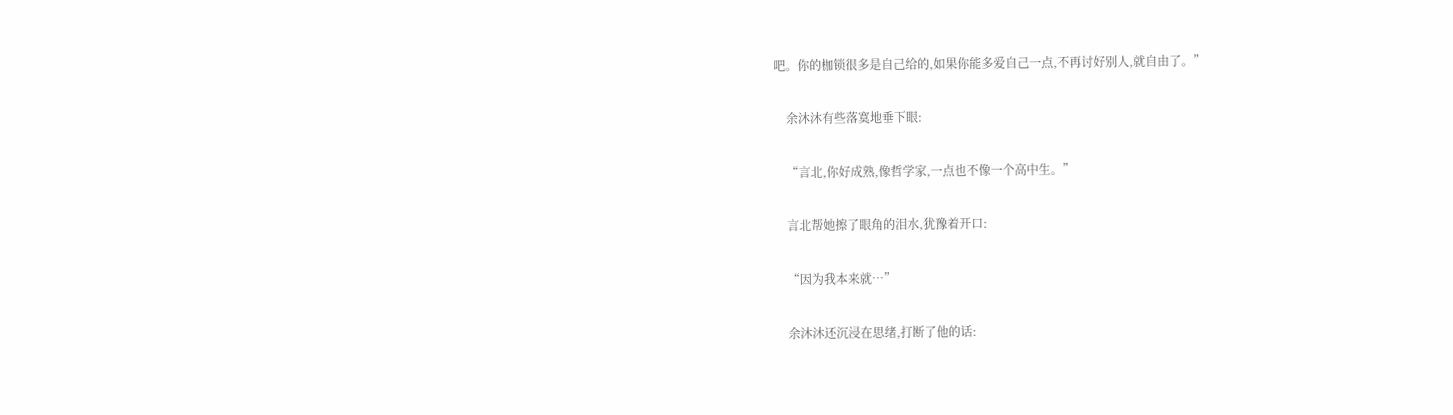吧。你的枷锁很多是自己给的,如果你能多爱自己一点,不再讨好别人,就自由了。”

    余沐沐有些落寞地垂下眼:

    “言北,你好成熟,像哲学家,一点也不像一个高中生。”

    言北帮她擦了眼角的泪水,犹豫着开口:

    “因为我本来就…”

    余沐沐还沉浸在思绪,打断了他的话: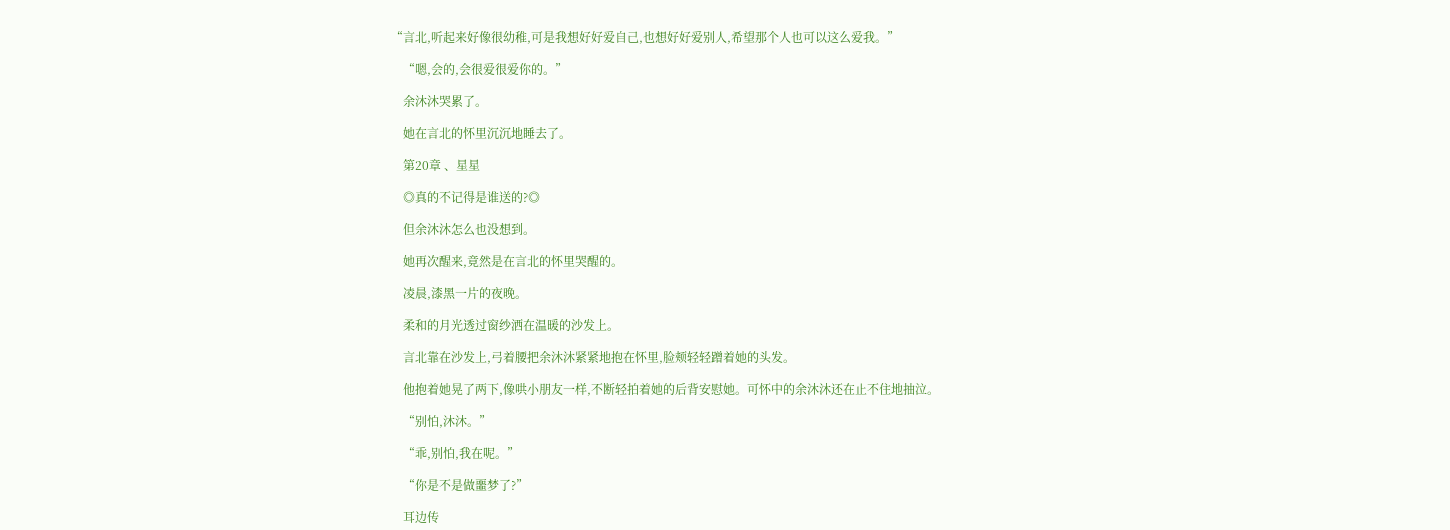“言北,听起来好像很幼稚,可是我想好好爱自己,也想好好爱别人,希望那个人也可以这么爱我。”

    “嗯,会的,会很爱很爱你的。”

    余沐沐哭累了。

    她在言北的怀里沉沉地睡去了。

    第20章 、星星

    ◎真的不记得是谁送的?◎

    但余沐沐怎么也没想到。

    她再次醒来,竟然是在言北的怀里哭醒的。

    凌晨,漆黑一片的夜晚。

    柔和的月光透过窗纱洒在温暖的沙发上。

    言北靠在沙发上,弓着腰把余沐沐紧紧地抱在怀里,脸颊轻轻蹭着她的头发。

    他抱着她晃了两下,像哄小朋友一样,不断轻拍着她的后背安慰她。可怀中的余沐沐还在止不住地抽泣。

    “别怕,沐沐。”

    “乖,别怕,我在呢。”

    “你是不是做噩梦了?”

    耳边传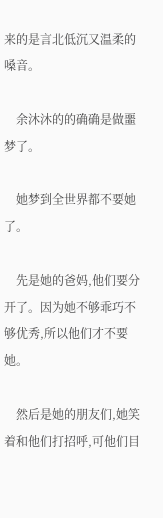来的是言北低沉又温柔的嗓音。

    余沐沐的的确确是做噩梦了。

    她梦到全世界都不要她了。

    先是她的爸妈,他们要分开了。因为她不够乖巧不够优秀,所以他们才不要她。

    然后是她的朋友们,她笑着和他们打招呼,可他们目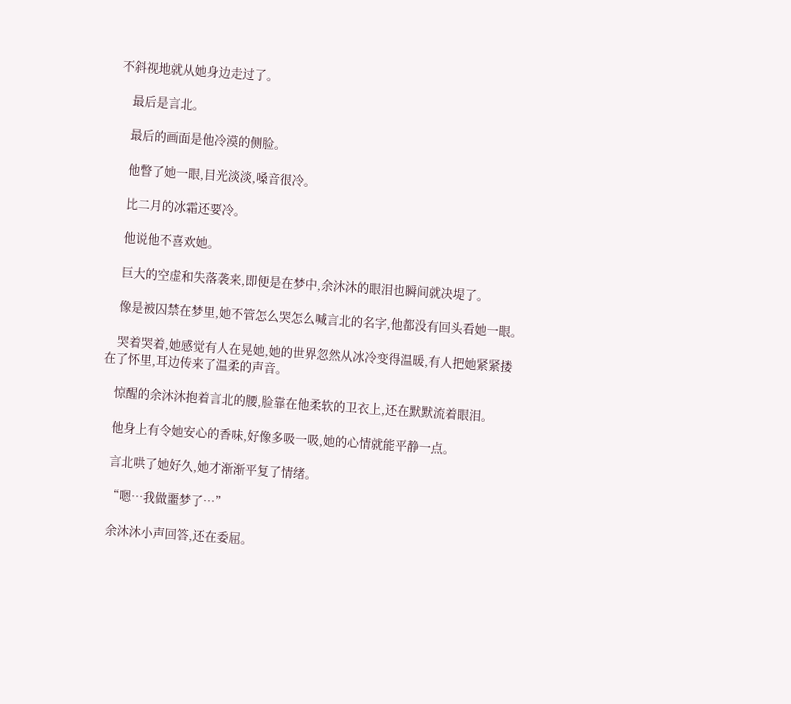不斜视地就从她身边走过了。

    最后是言北。

    最后的画面是他冷漠的侧脸。

    他瞥了她一眼,目光淡淡,嗓音很冷。

    比二月的冰霜还要冷。

    他说他不喜欢她。

    巨大的空虚和失落袭来,即便是在梦中,余沐沐的眼泪也瞬间就决堤了。

    像是被囚禁在梦里,她不管怎么哭怎么喊言北的名字,他都没有回头看她一眼。

    哭着哭着,她感觉有人在晃她,她的世界忽然从冰冷变得温暖,有人把她紧紧搂在了怀里,耳边传来了温柔的声音。

    惊醒的余沐沐抱着言北的腰,脸靠在他柔软的卫衣上,还在默默流着眼泪。

    他身上有令她安心的香味,好像多吸一吸,她的心情就能平静一点。

    言北哄了她好久,她才渐渐平复了情绪。

    “嗯…我做噩梦了…”

    余沐沐小声回答,还在委屈。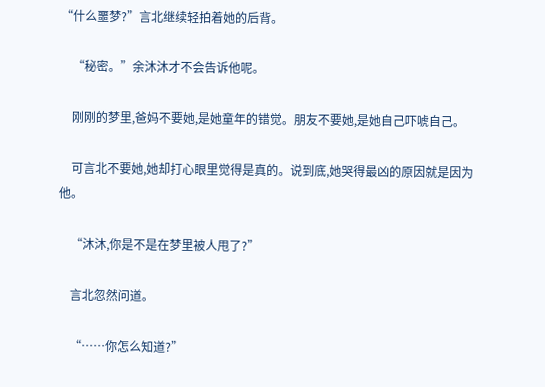“什么噩梦?”言北继续轻拍着她的后背。

    “秘密。”余沐沐才不会告诉他呢。

    刚刚的梦里,爸妈不要她,是她童年的错觉。朋友不要她,是她自己吓唬自己。

    可言北不要她,她却打心眼里觉得是真的。说到底,她哭得最凶的原因就是因为他。

    “沐沐,你是不是在梦里被人甩了?”

    言北忽然问道。

    “……你怎么知道?”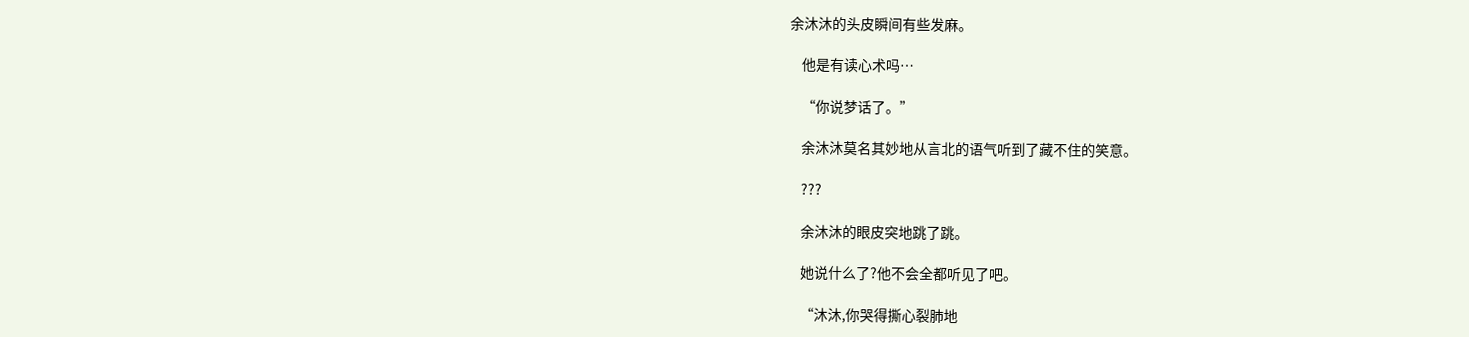余沐沐的头皮瞬间有些发麻。

    他是有读心术吗…

    “你说梦话了。”

    余沐沐莫名其妙地从言北的语气听到了藏不住的笑意。

    ???

    余沐沐的眼皮突地跳了跳。

    她说什么了?他不会全都听见了吧。

    “沐沐,你哭得撕心裂肺地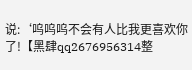说:‘呜呜呜不会有人比我更喜欢你了!【黑肆qq2676956314整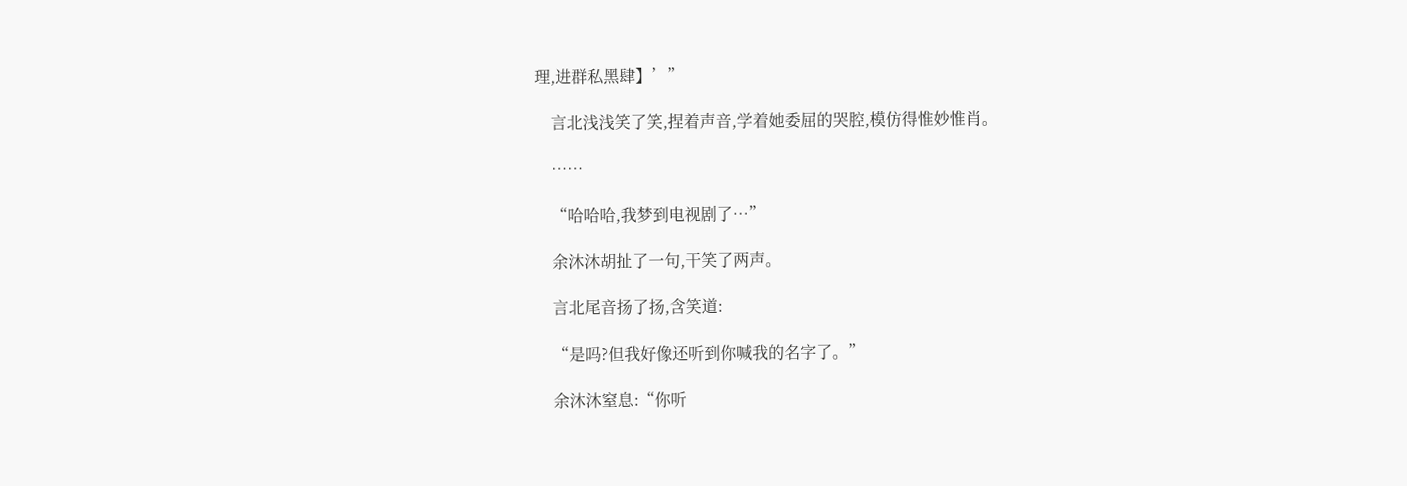理,进群私黑肆】’”

    言北浅浅笑了笑,捏着声音,学着她委屈的哭腔,模仿得惟妙惟肖。

    ……

    “哈哈哈,我梦到电视剧了…”

    余沐沐胡扯了一句,干笑了两声。

    言北尾音扬了扬,含笑道:

    “是吗?但我好像还听到你喊我的名字了。”

    余沐沐窒息:“你听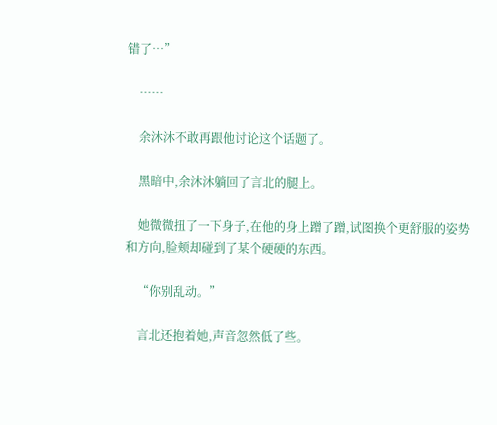错了…”

    ……

    余沐沐不敢再跟他讨论这个话题了。

    黑暗中,余沐沐躺回了言北的腿上。

    她微微扭了一下身子,在他的身上蹭了蹭,试图换个更舒服的姿势和方向,脸颊却碰到了某个硬硬的东西。

    “你别乱动。”

    言北还抱着她,声音忽然低了些。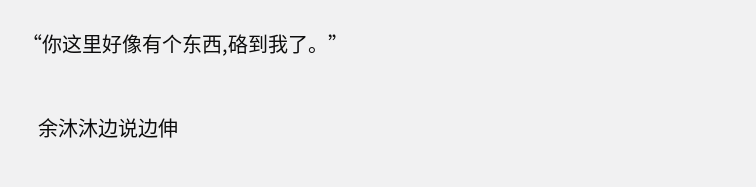“你这里好像有个东西,硌到我了。”

    余沐沐边说边伸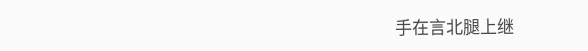手在言北腿上继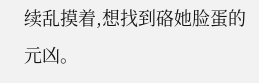续乱摸着,想找到硌她脸蛋的元凶。